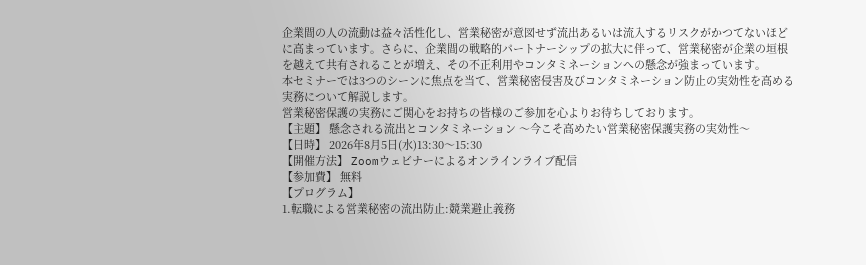企業間の人の流動は益々活性化し、営業秘密が意図せず流出あるいは流入するリスクがかつてないほどに高まっています。さらに、企業間の戦略的パートナーシップの拡大に伴って、営業秘密が企業の垣根を越えて共有されることが増え、その不正利用やコンタミネーションへの懸念が強まっています。
本セミナーでは3つのシーンに焦点を当て、営業秘密侵害及びコンタミネーション防止の実効性を高める実務について解説します。
営業秘密保護の実務にご関⼼をお持ちの皆様のご参加を⼼よりお待ちしております。
【主題】 懸念される流出とコンタミネーション 〜今こそ高めたい営業秘密保護実務の実効性〜
【日時】 2026年8月5日(水)13:30〜15:30
【開催方法】 Zoomウェビナーによるオンラインライブ配信
【参加費】 無料
【プログラム】
1.転職による営業秘密の流出防止:競業避止義務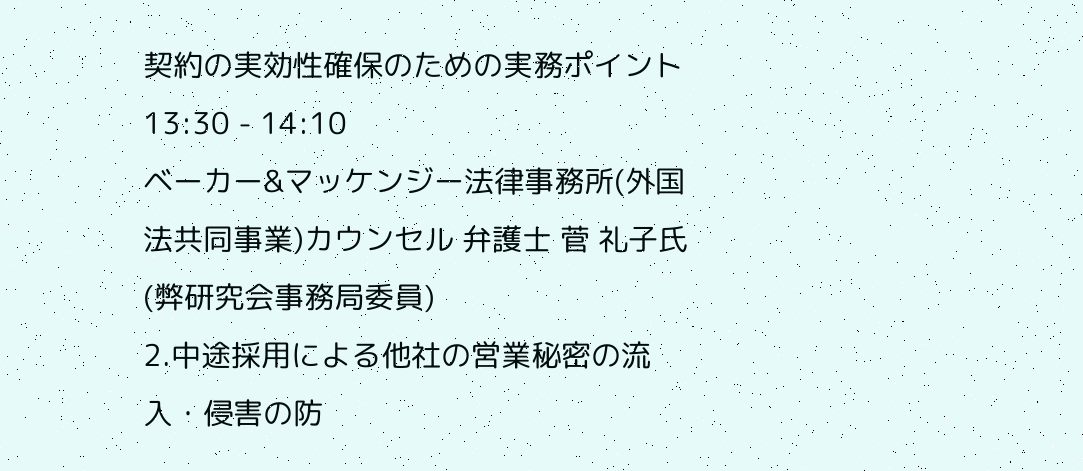契約の実効性確保のための実務ポイント 13:30 - 14:10
ベーカー&マッケンジー法律事務所(外国法共同事業)カウンセル 弁護士 菅 礼子氏
(弊研究会事務局委員)
2.中途採用による他社の営業秘密の流入・侵害の防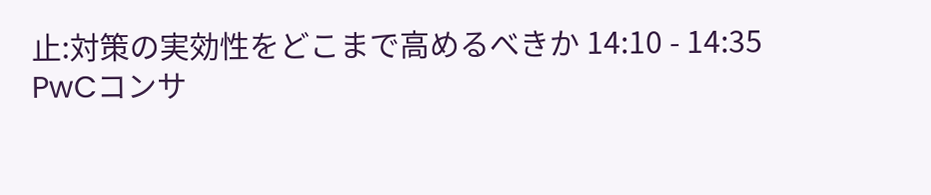止:対策の実効性をどこまで高めるべきか 14:10 - 14:35
PwCコンサ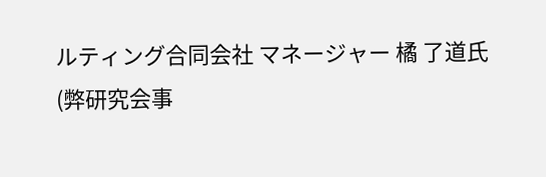ルティング合同会社 マネージャー 橘 了道氏
(弊研究会事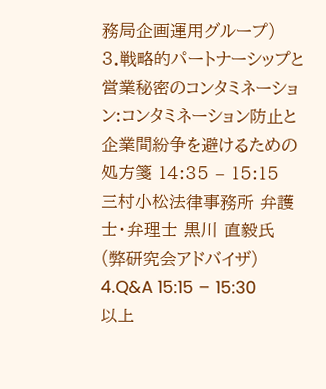務局企画運用グループ)
3.戦略的パートナーシップと営業秘密のコンタミネーション:コンタミネーション防止と企業間紛争を避けるための処方箋 14:35 – 15:15
三村小松法律事務所 弁護士・弁理士 黒川 直毅氏
(弊研究会アドバイザ)
4.Q&A 15:15 – 15:30
以上